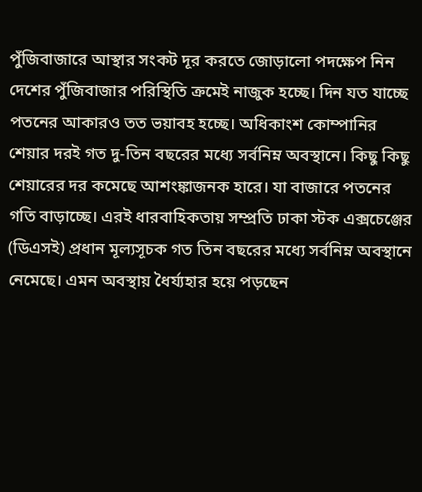পুঁজিবাজারে আস্থার সংকট দূর করতে জোড়ালো পদক্ষেপ নিন
দেশের পুঁজিবাজার পরিস্থিতি ক্রমেই নাজুক হচ্ছে। দিন যত যাচ্ছে পতনের আকারও তত ভয়াবহ হচ্ছে। অধিকাংশ কোম্পানির শেয়ার দরই গত দু-তিন বছরের মধ্যে সর্বনিম্ন অবস্থানে। কিছু কিছু শেয়ারের দর কমেছে আশংঙ্কাজনক হারে। যা বাজারে পতনের গতি বাড়াচ্ছে। এরই ধারবাহিকতায় সম্প্রতি ঢাকা স্টক এক্সচেঞ্জের (ডিএসই) প্রধান মূল্যসূচক গত তিন বছরের মধ্যে সর্বনিম্ন অবস্থানে নেমেছে। এমন অবস্থায় ধৈর্য্যহার হয়ে পড়ছেন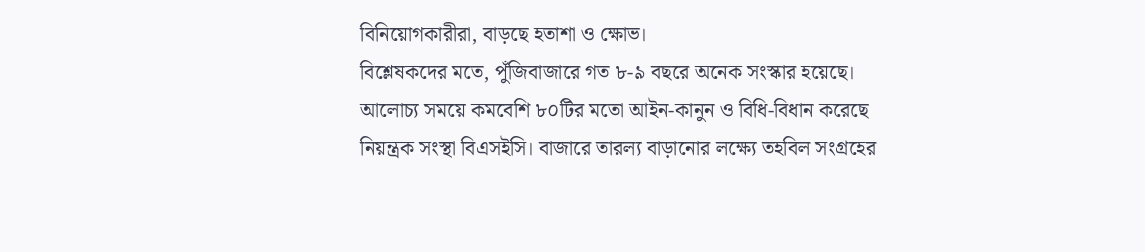বিনিয়োগকারীরা, বাড়ছে হতাশা ও ক্ষোভ।
বিশ্লেষকদের মতে, পুঁজিবাজারে গত ৮-৯ বছরে অনেক সংস্কার হয়েছে। আলোচ্য সময়ে কমবেশি ৮০টির মতো আইন-কানুন ও বিধি-বিধান করেছে নিয়ন্ত্রক সংস্থা বিএসইসি। বাজারে তারল্য বাড়ানোর লক্ষ্যে তহবিল সংগ্রহের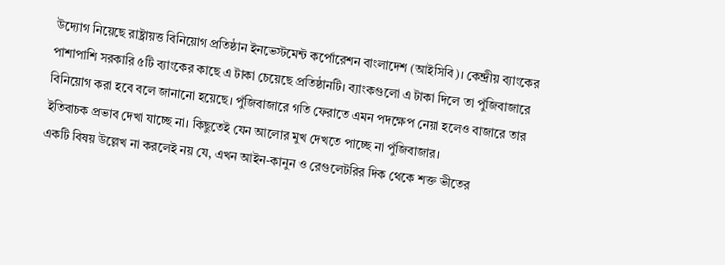উদ্যোগ নিয়েছে রাষ্ট্রায়ত্ত বিনিয়োগ প্রতিষ্ঠান ইনভেস্টমেন্ট কর্পোরেশন বাংলাদেশ (আইসিবি)। কেন্দ্রীয় ব্যাংকের পাশাপাশি সরকারি ৫টি ব্যাংকের কাছে এ টাকা চেয়েছে প্রতিষ্ঠানটি। ব্যাংকগুলো এ টাকা দিলে তা পুঁজিবাজারে বিনিয়োগ করা হবে বলে জানানো হয়েছে। পুঁজিবাজারে গতি ফেরাতে এমন পদক্ষেপ নেয়া হলেও বাজারে তার ইতিবাচক প্রভাব দেখা যাচ্ছে না। কিছুতেই যেন আলোর মুখ দেখতে পাচ্ছে না পুঁজিবাজার।
একটি বিষয় উল্লেখ না করলেই নয় যে, এখন আইন-কানুন ও রেগুলেটরির দিক থেকে শক্ত ভীতের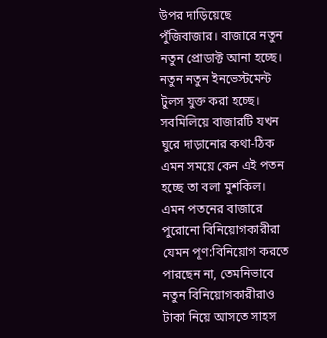উপর দাড়িয়েছে পুঁজিবাজার। বাজারে নতুন নতুন প্রোডাক্ট আনা হচ্ছে। নতুন নতুন ইনভেস্টমেন্ট টুলস যুক্ত করা হচ্ছে। সবমিলিয়ে বাজারটি যখন ঘুরে দাড়ানোর কথা-ঠিক এমন সময়ে কেন এই পতন হচ্ছে তা বলা মুশকিল। এমন পতনের বাজারে পুরোনো বিনিয়োগকারীরা যেমন পূণ:বিনিয়োগ করতে পারছেন না, তেমনিভাবে নতুন বিনিয়োগকারীরাও টাকা নিয়ে আসতে সাহস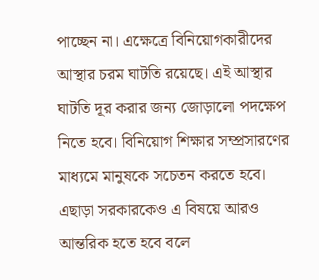পাচ্ছেন না। এক্ষেত্রে বিনিয়োগকারীদের আস্থার চরম ঘাটতি রয়েছে। এই আস্থার ঘাটতি দূর করার জন্য জোড়ালো পদক্ষেপ নিতে হবে। বিনিয়োগ শিক্ষার সম্প্রসারণের মাধ্যমে মানুষকে সচেতন করতে হবে। এছাড়া সরকারকেও এ বিষয়ে আরও আন্তরিক হতে হবে বলে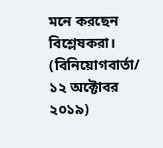মনে করছেন বিশ্লেষকরা।
(বিনিয়োগবার্তা/ ১২ অক্টোবর ২০১৯)